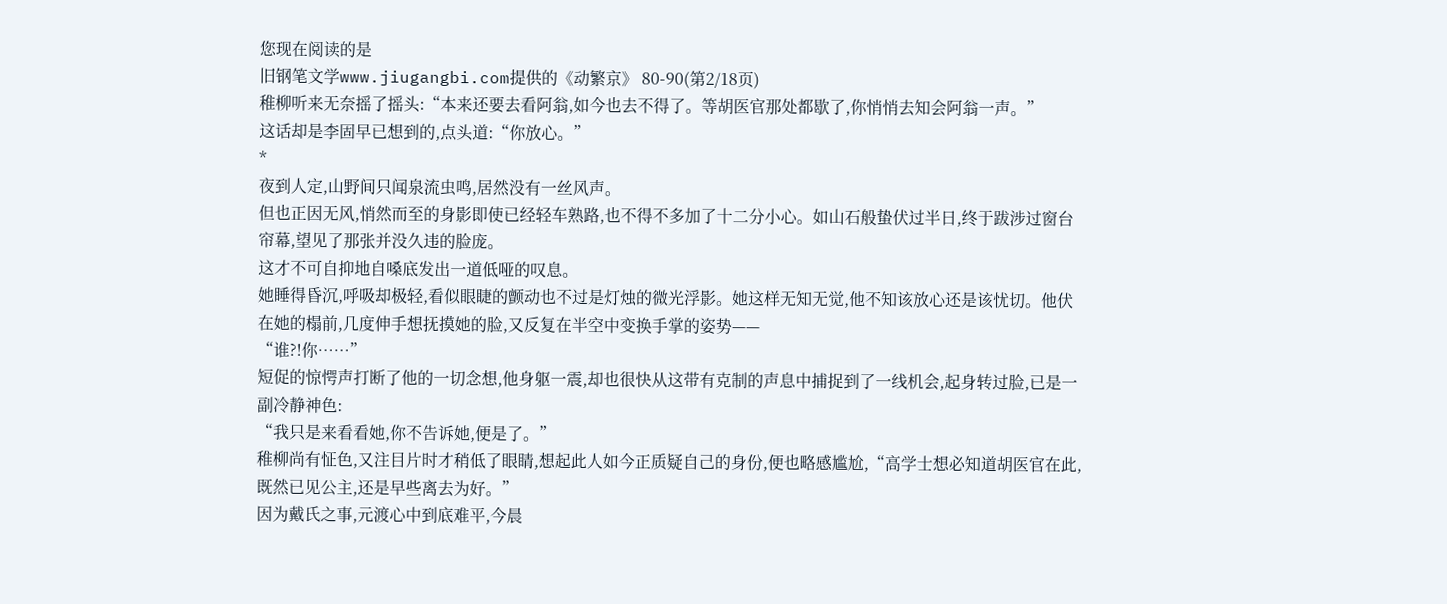您现在阅读的是
旧钢笔文学www.jiugangbi.com提供的《动繁京》 80-90(第2/18页)
稚柳听来无奈摇了摇头:“本来还要去看阿翁,如今也去不得了。等胡医官那处都歇了,你悄悄去知会阿翁一声。”
这话却是李固早已想到的,点头道:“你放心。”
*
夜到人定,山野间只闻泉流虫鸣,居然没有一丝风声。
但也正因无风,悄然而至的身影即使已经轻车熟路,也不得不多加了十二分小心。如山石般蛰伏过半日,终于跋涉过窗台帘幕,望见了那张并没久违的脸庞。
这才不可自抑地自嗓底发出一道低哑的叹息。
她睡得昏沉,呼吸却极轻,看似眼睫的颤动也不过是灯烛的微光浮影。她这样无知无觉,他不知该放心还是该忧切。他伏在她的榻前,几度伸手想抚摸她的脸,又反复在半空中变换手掌的姿势——
“谁?!你……”
短促的惊愕声打断了他的一切念想,他身躯一震,却也很快从这带有克制的声息中捕捉到了一线机会,起身转过脸,已是一副冷静神色:
“我只是来看看她,你不告诉她,便是了。”
稚柳尚有怔色,又注目片时才稍低了眼睛,想起此人如今正质疑自己的身份,便也略感尴尬,“高学士想必知道胡医官在此,既然已见公主,还是早些离去为好。”
因为戴氏之事,元渡心中到底难平,今晨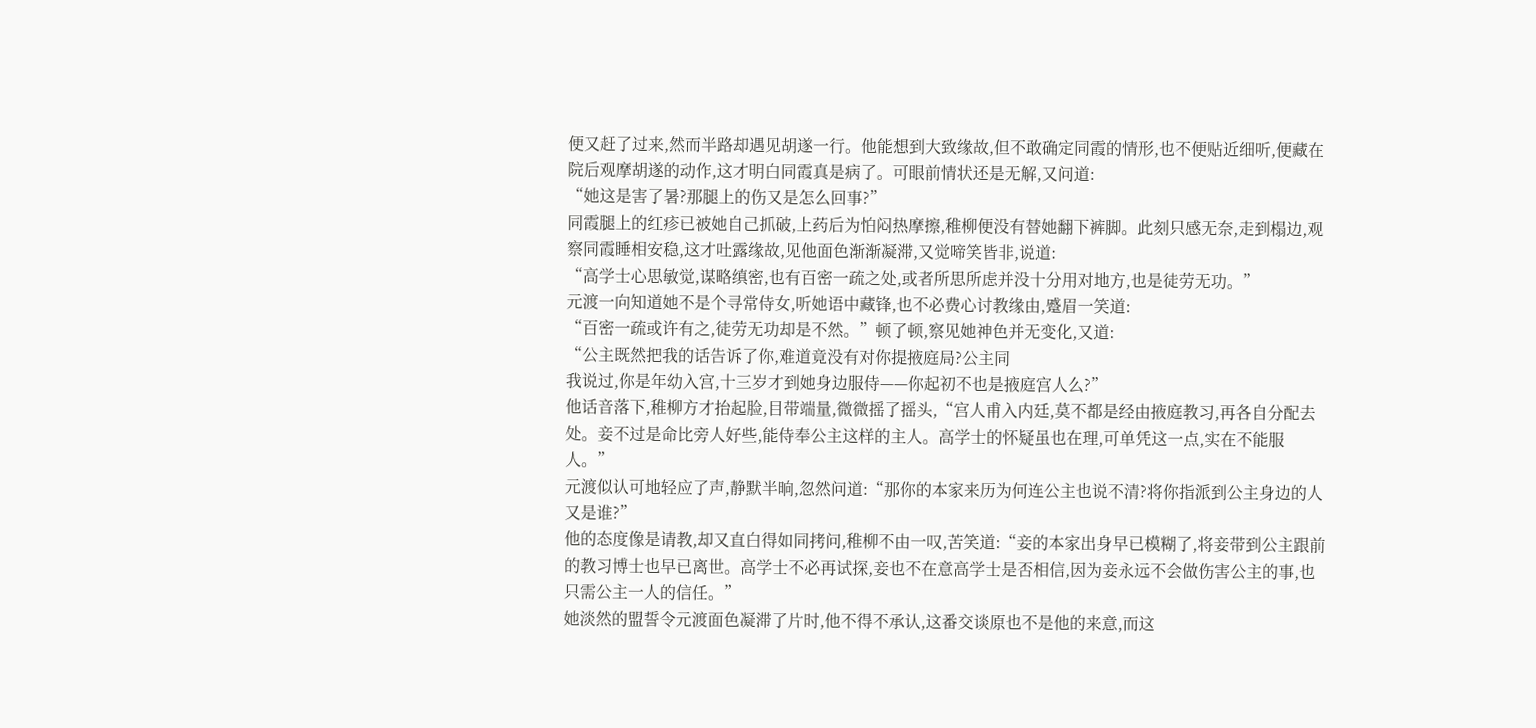便又赶了过来,然而半路却遇见胡遂一行。他能想到大致缘故,但不敢确定同霞的情形,也不便贴近细听,便藏在院后观摩胡遂的动作,这才明白同霞真是病了。可眼前情状还是无解,又问道:
“她这是害了暑?那腿上的伤又是怎么回事?”
同霞腿上的红疹已被她自己抓破,上药后为怕闷热摩擦,稚柳便没有替她翻下裤脚。此刻只感无奈,走到榻边,观察同霞睡相安稳,这才吐露缘故,见他面色渐渐凝滞,又觉啼笑皆非,说道:
“高学士心思敏觉,谋略缜密,也有百密一疏之处,或者所思所虑并没十分用对地方,也是徒劳无功。”
元渡一向知道她不是个寻常侍女,听她语中藏锋,也不必费心讨教缘由,蹙眉一笑道:
“百密一疏或许有之,徒劳无功却是不然。”顿了顿,察见她神色并无变化,又道:
“公主既然把我的话告诉了你,难道竟没有对你提掖庭局?公主同
我说过,你是年幼入宫,十三岁才到她身边服侍——你起初不也是掖庭宫人么?”
他话音落下,稚柳方才抬起脸,目带端量,微微摇了摇头,“宫人甫入内廷,莫不都是经由掖庭教习,再各自分配去处。妾不过是命比旁人好些,能侍奉公主这样的主人。高学士的怀疑虽也在理,可单凭这一点,实在不能服人。”
元渡似认可地轻应了声,静默半晌,忽然问道:“那你的本家来历为何连公主也说不清?将你指派到公主身边的人又是谁?”
他的态度像是请教,却又直白得如同拷问,稚柳不由一叹,苦笑道:“妾的本家出身早已模糊了,将妾带到公主跟前的教习博士也早已离世。高学士不必再试探,妾也不在意高学士是否相信,因为妾永远不会做伤害公主的事,也只需公主一人的信任。”
她淡然的盟誓令元渡面色凝滞了片时,他不得不承认,这番交谈原也不是他的来意,而这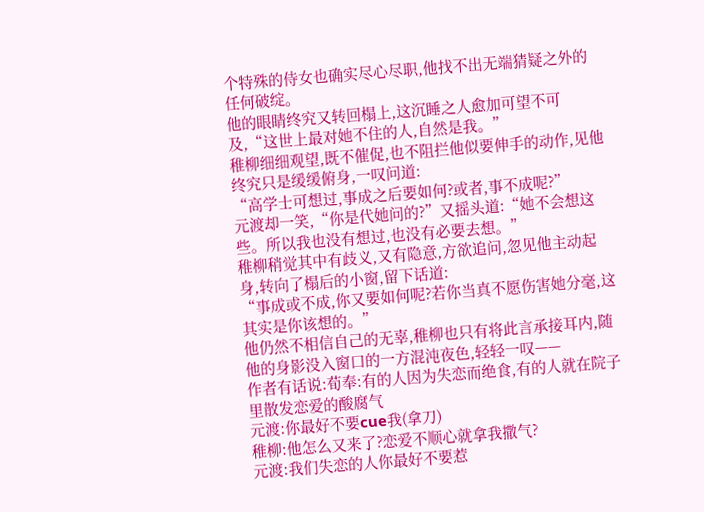个特殊的侍女也确实尽心尽职,他找不出无端猜疑之外的任何破绽。
他的眼睛终究又转回榻上,这沉睡之人愈加可望不可及,“这世上最对她不住的人,自然是我。”
稚柳细细观望,既不催促,也不阻拦他似要伸手的动作,见他终究只是缓缓俯身,一叹问道:
“高学士可想过,事成之后要如何?或者,事不成呢?”
元渡却一笑,“你是代她问的?”又摇头道:“她不会想这些。所以我也没有想过,也没有必要去想。”
稚柳稍觉其中有歧义,又有隐意,方欲追问,忽见他主动起身,转向了榻后的小窗,留下话道:
“事成或不成,你又要如何呢?若你当真不愿伤害她分毫,这其实是你该想的。”
他仍然不相信自己的无辜,稚柳也只有将此言承接耳内,随他的身影没入窗口的一方混沌夜色,轻轻一叹——
作者有话说:荀奉:有的人因为失恋而绝食,有的人就在院子里散发恋爱的酸腐气
元渡:你最好不要cue我(拿刀)
稚柳:他怎么又来了?恋爱不顺心就拿我撒气?
元渡:我们失恋的人你最好不要惹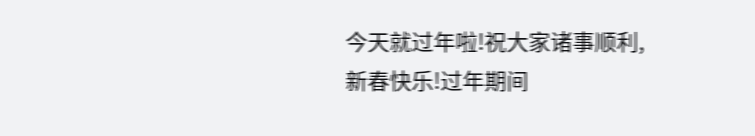今天就过年啦!祝大家诸事顺利,新春快乐!过年期间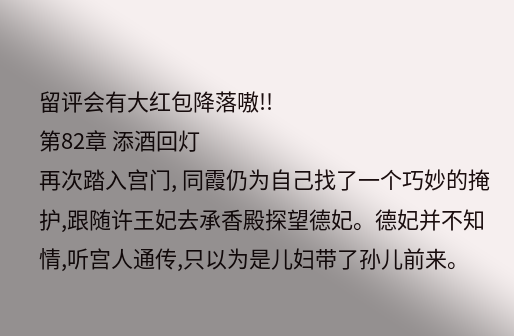留评会有大红包降落嗷!!
第82章 添酒回灯
再次踏入宫门, 同霞仍为自己找了一个巧妙的掩护,跟随许王妃去承香殿探望德妃。德妃并不知情,听宫人通传,只以为是儿妇带了孙儿前来。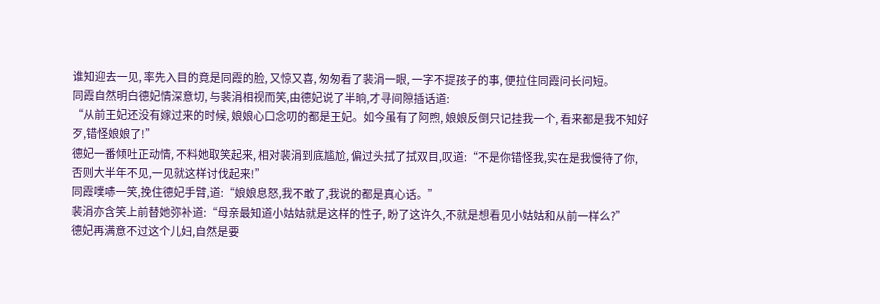谁知迎去一见, 率先入目的竟是同霞的脸, 又惊又喜, 匆匆看了裴涓一眼, 一字不提孩子的事, 便拉住同霞问长问短。
同霞自然明白德妃情深意切, 与裴涓相视而笑,由德妃说了半晌,才寻间隙插话道:
“从前王妃还没有嫁过来的时候, 娘娘心口念叨的都是王妃。如今虽有了阿煦, 娘娘反倒只记挂我一个, 看来都是我不知好歹,错怪娘娘了!”
德妃一番倾吐正动情, 不料她取笑起来, 相对裴涓到底尴尬, 偏过头拭了拭双目,叹道:“不是你错怪我,实在是我慢待了你, 否则大半年不见,一见就这样讨伐起来!”
同霞噗哧一笑,挽住德妃手臂,道:“娘娘息怒,我不敢了,我说的都是真心话。”
裴涓亦含笑上前替她弥补道:“母亲最知道小姑姑就是这样的性子, 盼了这许久,不就是想看见小姑姑和从前一样么?”
德妃再满意不过这个儿妇,自然是要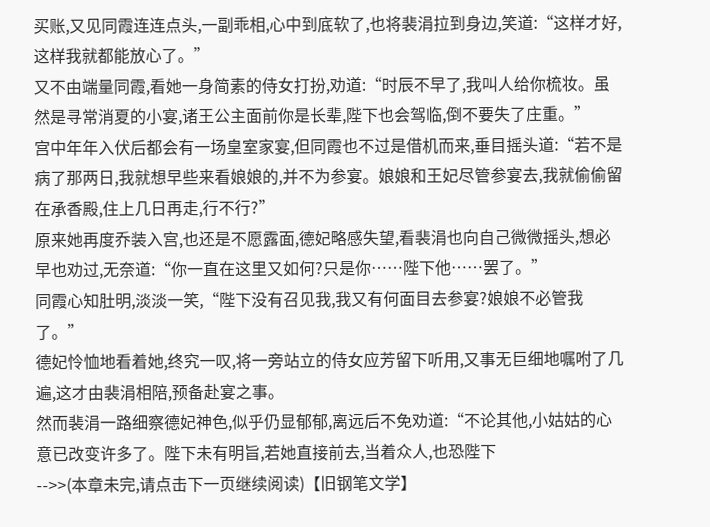买账,又见同霞连连点头,一副乖相,心中到底软了,也将裴涓拉到身边,笑道:“这样才好,这样我就都能放心了。”
又不由端量同霞,看她一身简素的侍女打扮,劝道:“时辰不早了,我叫人给你梳妆。虽然是寻常消夏的小宴,诸王公主面前你是长辈,陛下也会驾临,倒不要失了庄重。”
宫中年年入伏后都会有一场皇室家宴,但同霞也不过是借机而来,垂目摇头道:“若不是病了那两日,我就想早些来看娘娘的,并不为参宴。娘娘和王妃尽管参宴去,我就偷偷留在承香殿,住上几日再走,行不行?”
原来她再度乔装入宫,也还是不愿露面,德妃略感失望,看裴涓也向自己微微摇头,想必早也劝过,无奈道:“你一直在这里又如何?只是你……陛下他……罢了。”
同霞心知肚明,淡淡一笑,“陛下没有召见我,我又有何面目去参宴?娘娘不必管我了。”
德妃怜恤地看着她,终究一叹,将一旁站立的侍女应芳留下听用,又事无巨细地嘱咐了几遍,这才由裴涓相陪,预备赴宴之事。
然而裴涓一路细察德妃神色,似乎仍显郁郁,离远后不免劝道:“不论其他,小姑姑的心意已改变许多了。陛下未有明旨,若她直接前去,当着众人,也恐陛下
-->>(本章未完,请点击下一页继续阅读)【旧钢笔文学】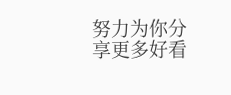努力为你分享更多好看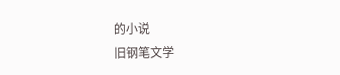的小说
旧钢笔文学